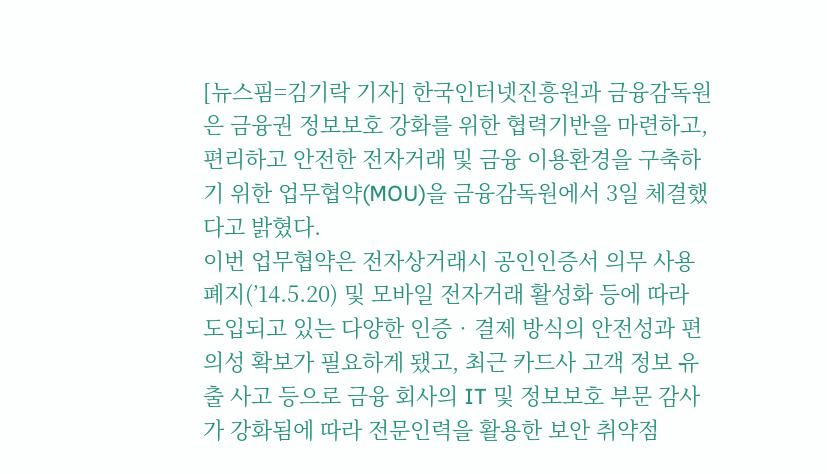[뉴스핌=김기락 기자] 한국인터넷진흥원과 금융감독원은 금융권 정보보호 강화를 위한 협력기반을 마련하고, 편리하고 안전한 전자거래 및 금융 이용환경을 구축하기 위한 업무협약(MOU)을 금융감독원에서 3일 체결했다고 밝혔다.
이번 업무협약은 전자상거래시 공인인증서 의무 사용 폐지(’14.5.20) 및 모바일 전자거래 활성화 등에 따라 도입되고 있는 다양한 인증‧결제 방식의 안전성과 편의성 확보가 필요하게 됐고, 최근 카드사 고객 정보 유출 사고 등으로 금융 회사의 IT 및 정보보호 부문 감사가 강화됨에 따라 전문인력을 활용한 보안 취약점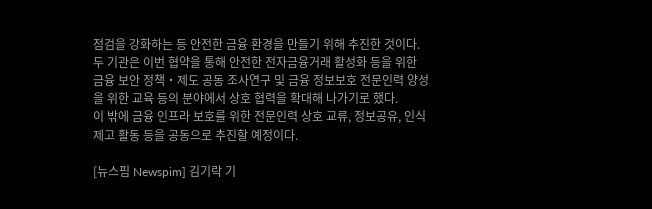점검을 강화하는 등 안전한 금융 환경을 만들기 위해 추진한 것이다.
두 기관은 이번 협약을 통해 안전한 전자금융거래 활성화 등을 위한 금융 보안 정책‧제도 공동 조사연구 및 금융 정보보호 전문인력 양성을 위한 교육 등의 분야에서 상호 협력을 확대해 나가기로 했다.
이 밖에 금융 인프라 보호를 위한 전문인력 상호 교류, 정보공유, 인식제고 활동 등을 공동으로 추진할 예정이다.

[뉴스핌 Newspim] 김기락 기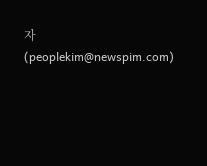자 (peoplekim@newspim.com)